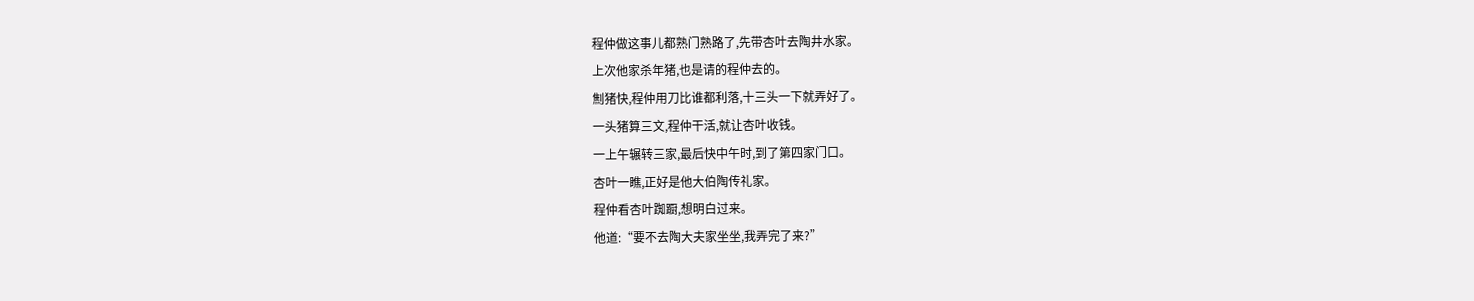程仲做这事儿都熟门熟路了,先带杏叶去陶井水家。
上次他家杀年猪,也是请的程仲去的。
劁猪快,程仲用刀比谁都利落,十三头一下就弄好了。
一头猪算三文,程仲干活,就让杏叶收钱。
一上午辗转三家,最后快中午时,到了第四家门口。
杏叶一瞧,正好是他大伯陶传礼家。
程仲看杏叶踟蹰,想明白过来。
他道:“要不去陶大夫家坐坐,我弄完了来?”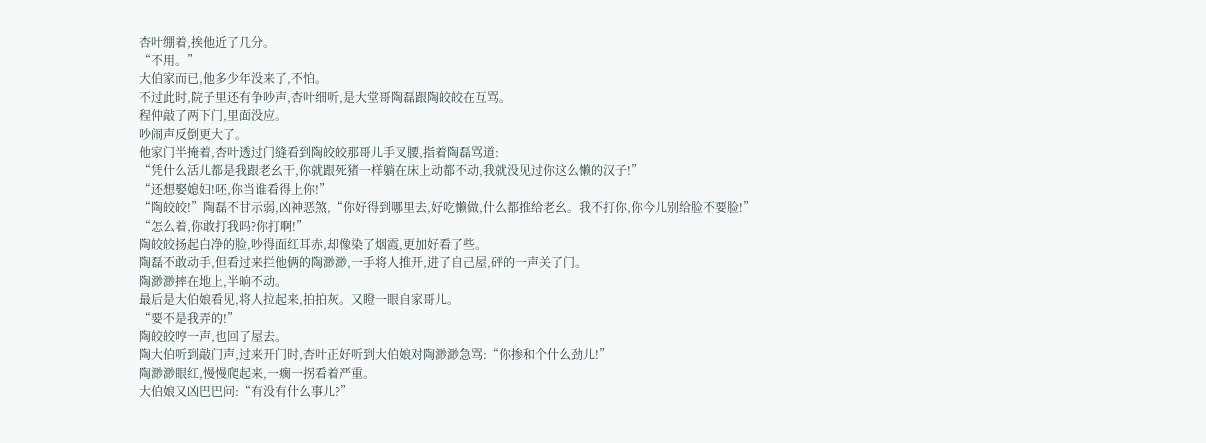杏叶绷着,挨他近了几分。
“不用。”
大伯家而已,他多少年没来了,不怕。
不过此时,院子里还有争吵声,杏叶细听,是大堂哥陶磊跟陶皎皎在互骂。
程仲敲了两下门,里面没应。
吵闹声反倒更大了。
他家门半掩着,杏叶透过门缝看到陶皎皎那哥儿手叉腰,指着陶磊骂道:
“凭什么活儿都是我跟老幺干,你就跟死猪一样躺在床上动都不动,我就没见过你这么懒的汉子!”
“还想娶媳妇!呸,你当谁看得上你!”
“陶皎皎!”陶磊不甘示弱,凶神恶煞,“你好得到哪里去,好吃懒做,什么都推给老幺。我不打你,你今儿别给脸不要脸!”
“怎么着,你敢打我吗?你打啊!”
陶皎皎扬起白净的脸,吵得面红耳赤,却像染了烟霞,更加好看了些。
陶磊不敢动手,但看过来拦他俩的陶渺渺,一手将人推开,进了自己屋,砰的一声关了门。
陶渺渺摔在地上,半晌不动。
最后是大伯娘看见,将人拉起来,拍拍灰。又瞪一眼自家哥儿。
“要不是我弄的!”
陶皎皎哼一声,也回了屋去。
陶大伯听到敲门声,过来开门时,杏叶正好听到大伯娘对陶渺渺急骂:“你掺和个什么劲儿!”
陶渺渺眼红,慢慢爬起来,一瘸一拐看着严重。
大伯娘又凶巴巴问:“有没有什么事儿?”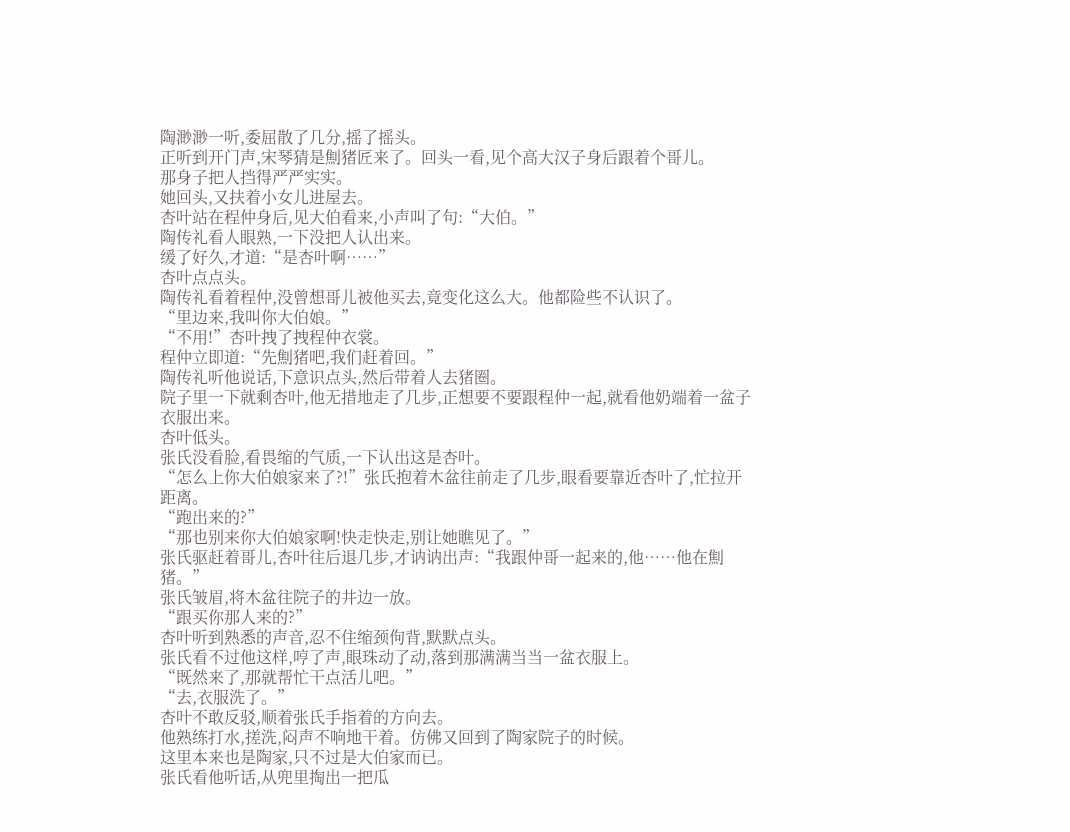陶渺渺一听,委屈散了几分,摇了摇头。
正听到开门声,宋琴猜是劁猪匠来了。回头一看,见个高大汉子身后跟着个哥儿。
那身子把人挡得严严实实。
她回头,又扶着小女儿进屋去。
杏叶站在程仲身后,见大伯看来,小声叫了句:“大伯。”
陶传礼看人眼熟,一下没把人认出来。
缓了好久,才道:“是杏叶啊……”
杏叶点点头。
陶传礼看着程仲,没曾想哥儿被他买去,竟变化这么大。他都险些不认识了。
“里边来,我叫你大伯娘。”
“不用!”杏叶拽了拽程仲衣裳。
程仲立即道:“先劁猪吧,我们赶着回。”
陶传礼听他说话,下意识点头,然后带着人去猪圈。
院子里一下就剩杏叶,他无措地走了几步,正想要不要跟程仲一起,就看他奶端着一盆子衣服出来。
杏叶低头。
张氏没看脸,看畏缩的气质,一下认出这是杏叶。
“怎么上你大伯娘家来了?!”张氏抱着木盆往前走了几步,眼看要靠近杏叶了,忙拉开距离。
“跑出来的?”
“那也别来你大伯娘家啊!快走快走,别让她瞧见了。”
张氏驱赶着哥儿,杏叶往后退几步,才讷讷出声:“我跟仲哥一起来的,他……他在劁猪。”
张氏皱眉,将木盆往院子的井边一放。
“跟买你那人来的?”
杏叶听到熟悉的声音,忍不住缩颈佝背,默默点头。
张氏看不过他这样,哼了声,眼珠动了动,落到那满满当当一盆衣服上。
“既然来了,那就帮忙干点活儿吧。”
“去,衣服洗了。”
杏叶不敢反驳,顺着张氏手指着的方向去。
他熟练打水,搓洗,闷声不响地干着。仿佛又回到了陶家院子的时候。
这里本来也是陶家,只不过是大伯家而已。
张氏看他听话,从兜里掏出一把瓜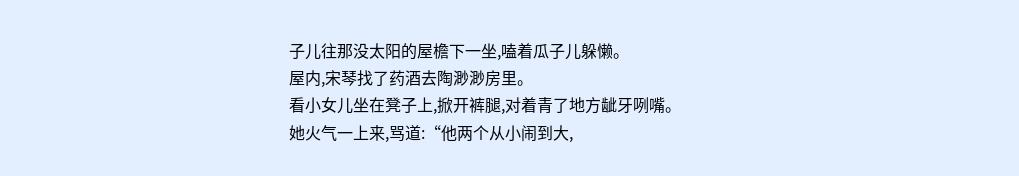子儿往那没太阳的屋檐下一坐,嗑着瓜子儿躲懒。
屋内,宋琴找了药酒去陶渺渺房里。
看小女儿坐在凳子上,掀开裤腿,对着青了地方龇牙咧嘴。
她火气一上来,骂道:“他两个从小闹到大,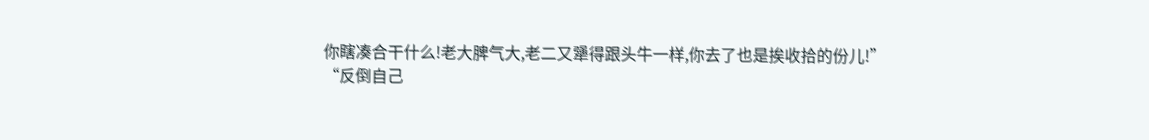你瞎凑合干什么!老大脾气大,老二又犟得跟头牛一样,你去了也是挨收拾的份儿!”
“反倒自己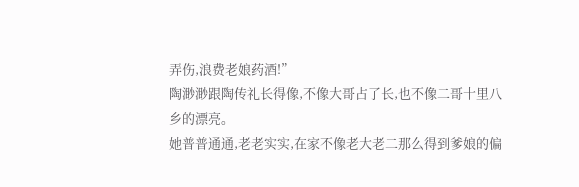弄伤,浪费老娘药酒!”
陶渺渺跟陶传礼长得像,不像大哥占了长,也不像二哥十里八乡的漂亮。
她普普通通,老老实实,在家不像老大老二那么得到爹娘的偏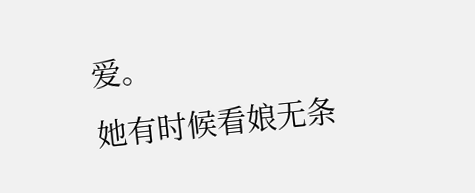爱。
她有时候看娘无条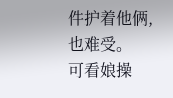件护着他俩,也难受。
可看娘操